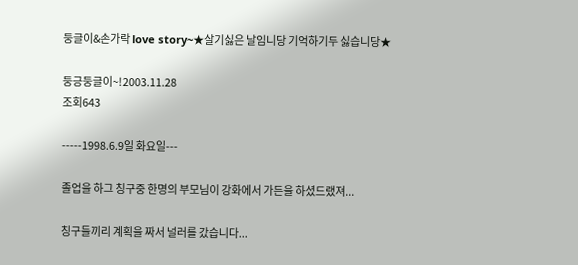둥글이&손가락 love story~★살기싫은 날임니당 기억하기두 싫습니당★

둥긍둥글이~!2003.11.28
조회643

-----1998.6.9일 화요일---

졸업을 하그 칭구중 한명의 부모님이 강화에서 가든을 하셨드랬져...

칭구들끼리 계획을 짜서 널러를 갔습니다...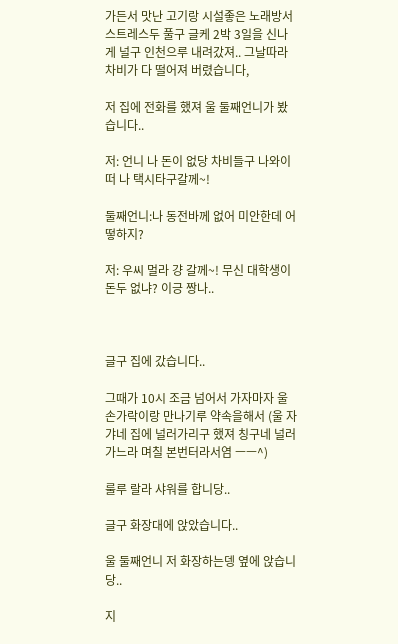가든서 맛난 고기랑 시설좋은 노래방서 스트레스두 풀구 글케 2박 3일을 신나게 널구 인천으루 내려갔져.. 그날따라 차비가 다 떨어져 버렸습니다,

저 집에 전화를 했져 울 둘째언니가 봤습니다..

저: 언니 나 돈이 없당 차비들구 나와이떠 나 택시타구갈께~!

둘째언니:나 동전바께 없어 미안한데 어떻하지?

저: 우씨 멀라 걍 갈께~! 무신 대학생이 돈두 없냐? 이긍 짱나..



글구 집에 갔습니다..

그때가 10시 조금 넘어서 가자마자 울 손가락이랑 만나기루 약속을해서 (울 자갸네 집에 널러가리구 했져 칭구네 널러가느라 며칠 본번터라서염 ㅡㅡ^)

룰루 랄라 샤워를 합니당..

글구 화장대에 앉았습니다..

울 둘째언니 저 화장하는뎅 옆에 앉습니당..

지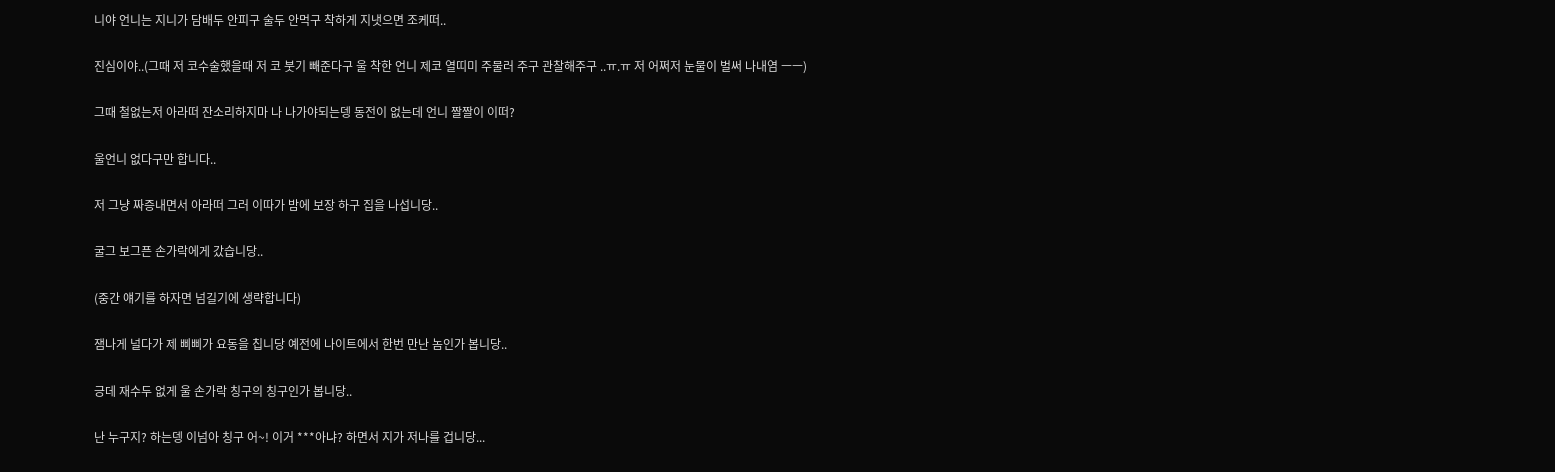니야 언니는 지니가 담배두 안피구 술두 안먹구 착하게 지냇으면 조케떠..

진심이야..(그때 저 코수술했을때 저 코 붓기 빼준다구 울 착한 언니 제코 열띠미 주물러 주구 관찰해주구 ..ㅠ.ㅠ 저 어쩌저 눈물이 벌써 나내염 ㅡㅡ)

그때 철없는저 아라떠 잔소리하지마 나 나가야되는뎅 동전이 없는데 언니 짤짤이 이떠?

울언니 없다구만 합니다..

저 그냥 짜증내면서 아라떠 그러 이따가 밤에 보장 하구 집을 나섭니당..

굴그 보그픈 손가락에게 갔습니당..

(중간 얘기를 하자면 넘길기에 생략합니다)

잼나게 널다가 제 삐삐가 요동을 칩니당 예전에 나이트에서 한번 만난 놈인가 봅니당..

긍데 재수두 없게 울 손가락 칭구의 칭구인가 봅니당..

난 누구지? 하는뎅 이넘아 칭구 어~! 이거 ***아냐? 하면서 지가 저나를 겁니당...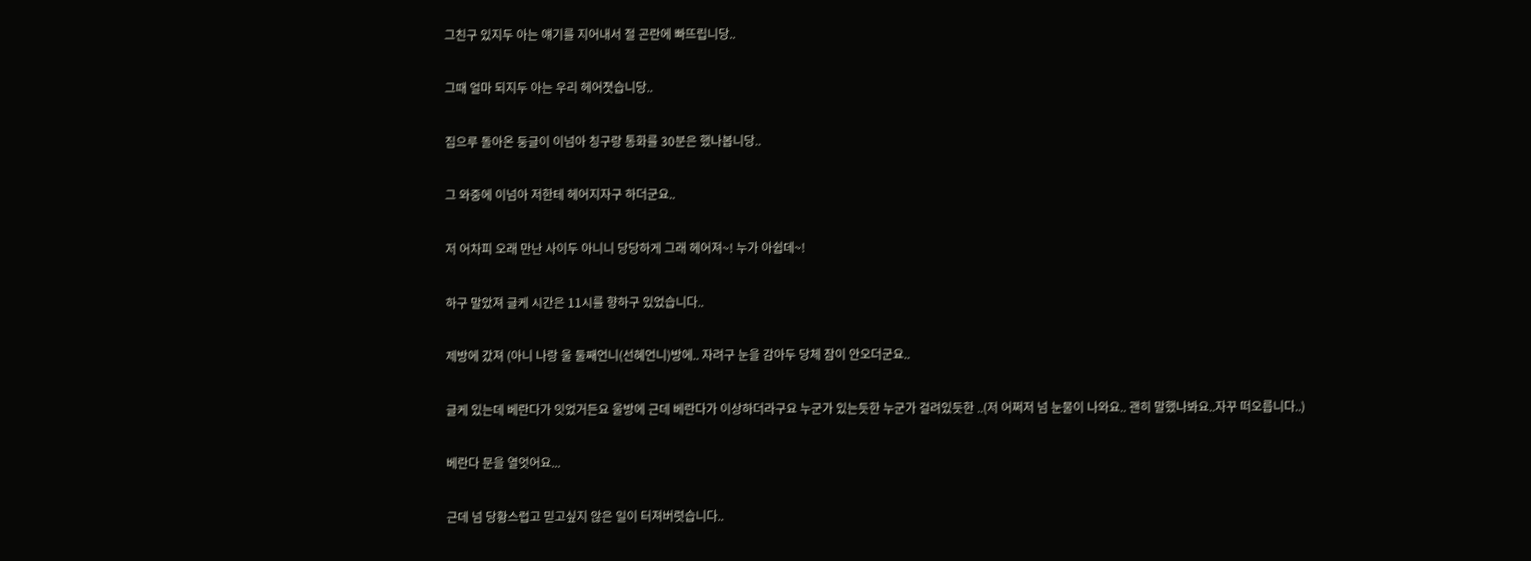그친구 있지두 아는 얘기를 지어내서 절 곤란에 빠뜨립니당..

그때 얼마 되지두 아는 우리 헤어졋습니당..

집으루 돌아온 둥글이 이넘아 칭구랑 통화를 30분은 했나봅니당..

그 와중에 이넘아 저한테 헤어지자구 하더군요..

저 어차피 오래 만난 사이두 아니니 당당하게 그래 헤어져~! 누가 아쉽데~!

하구 말았져 글케 시간은 11시를 향하구 있었습니다..

제방에 갔져 (아니 나랑 울 둘째언니(선혜언니)방에.. 자려구 눈을 감아두 당체 잠이 안오더군요..

글케 있는데 베란다가 잇었거든요 울방에 근데 베란다가 이상하더라구요 누군가 있는듯한 누군가 걸려있듯한 ..(저 어쩌저 넘 눈물이 나와요.. 괜히 말했나봐요..자꾸 떠오릅니다..)

베란다 문을 열엇어요...

근데 넘 당황스럽고 믿고싶지 않은 일이 터져버렷습니다..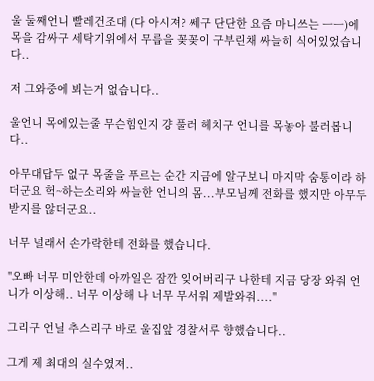울 둘째언니 빨레건조대 (다 아시져? 쎄구 단단한 요즘 마니쓰는 ㅡㅡ)에 목을 감싸구 세탁기위에서 무릅을 꽂꽂이 구부린채 싸늘히 식어있었습니다..

저 그와중에 뵈는거 없습니다..

울언니 목에있는줄 무슨힘인지 걍 풀러 헤치구 언니를 목놓아 불러봅니다..

아무대답두 없구 목줄을 푸르는 순간 지금에 알구보니 마지막 숨통이라 하더군요 헉~하는소리와 싸늘한 언니의 몸...부모님께 전화를 했지만 아무두 받지를 않더군요..

너무 널래서 손가락한테 전화를 했습니다.

"오빠 너무 미안한데 아까일은 잠깐 잊어버리구 나한테 지금 당장 와줘 언니가 이상해.. 너무 이상해 나 너무 무서워 제발와줘...."

그리구 언닐 추스리구 바로 울집앞 경찰서루 향했습니다..

그게 제 최대의 실수였져..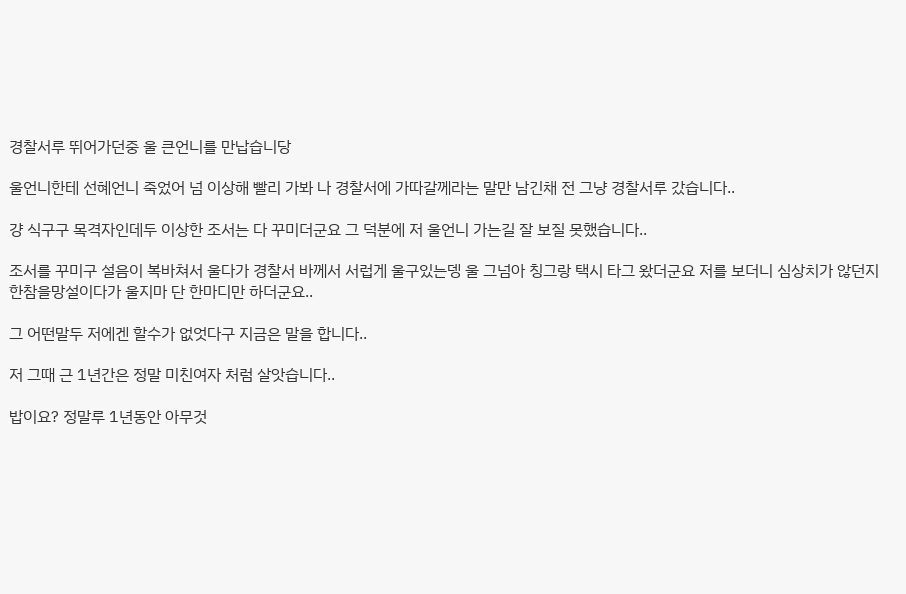경찰서루 뛰어가던중 울 큰언니를 만납습니당

울언니한테 선혜언니 죽었어 넘 이상해 빨리 가봐 나 경찰서에 가따갈께라는 말만 남긴채 전 그냥 경찰서루 갔습니다..

걍 식구구 목격자인데두 이상한 조서는 다 꾸미더군요 그 덕분에 저 울언니 가는길 잘 보질 못했습니다..

조서를 꾸미구 설음이 복바쳐서 울다가 경찰서 바께서 서럽게 울구있는뎅 울 그넘아 칭그랑 택시 타그 왔더군요 저를 보더니 심상치가 않던지 한참을망설이다가 울지마 단 한마디만 하더군요..

그 어떤말두 저에겐 할수가 없엇다구 지금은 말을 합니다..

저 그때 근 1년간은 정말 미친여자 처럼 살앗습니다..

밥이요? 정말루 1년동안 아무것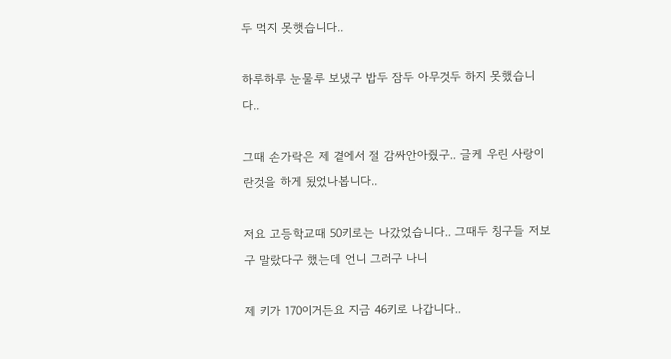두 먹지 못햇습니다..

하루하루 눈물루 보냈구 밥두 잠두 아무것두 하지 못했습니다..

그때 손가락은 제 곁에서 절 감싸안아줬구.. 글케 우린 사랑이란것을 하게 됬었나봅니다..

저요 고등학교때 50키로는 나갔었습니다.. 그때두 칭구들 저보구 말랐다구 했는데 언니 그러구 나니

제 키가 170이거든요 지금 46키로 나갑니다..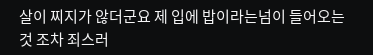살이 찌지가 않더군요 제 입에 밥이라는넘이 들어오는것 조차 죄스러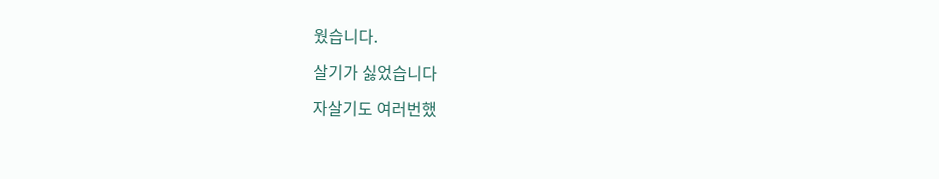웠습니다.

살기가 싫었습니다

자살기도 여러번했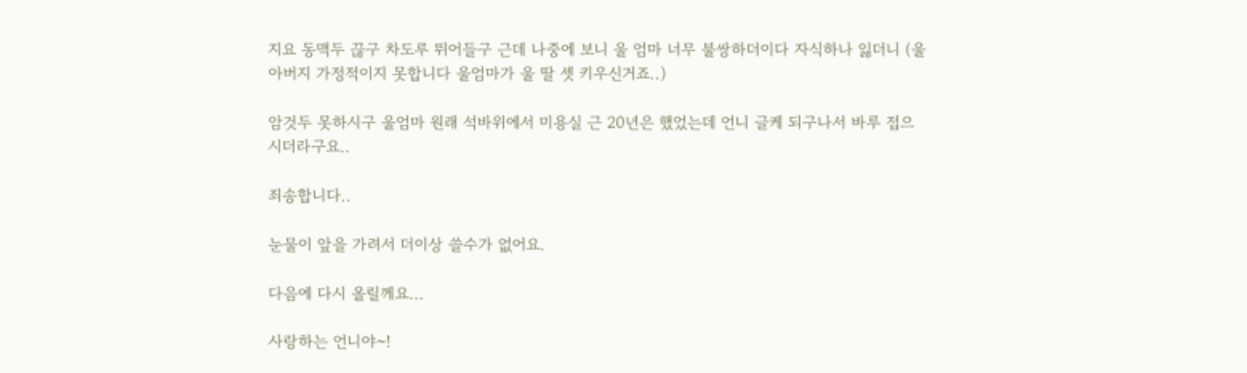지요 동맥두 끊구 차도루 뛰어들구 근데 나중에 보니 울 엄마 너무 불쌍하더이다 자식하나 잃더니 (울아버지 가정적이지 못합니다 울엄마가 울 딸 셋 키우신거죠..)

암것두 못하시구 울엄마 원래 석바위에서 미용실 근 20년은 했었는데 언니 글케 되구나서 바루 접으시더라구요..

죄송합니다..

눈물이 앞을 가려서 더이상 쓸수가 없어요.

다음에 다시 올릴께요...

사랑하는 언니야~!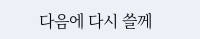다음에 다시 쓸께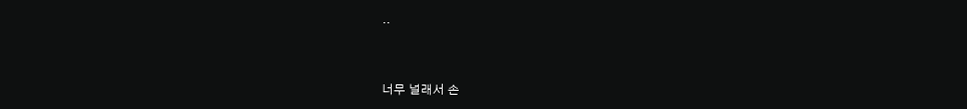..



너무 널래서 손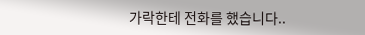가락한테 전화를 했습니다..